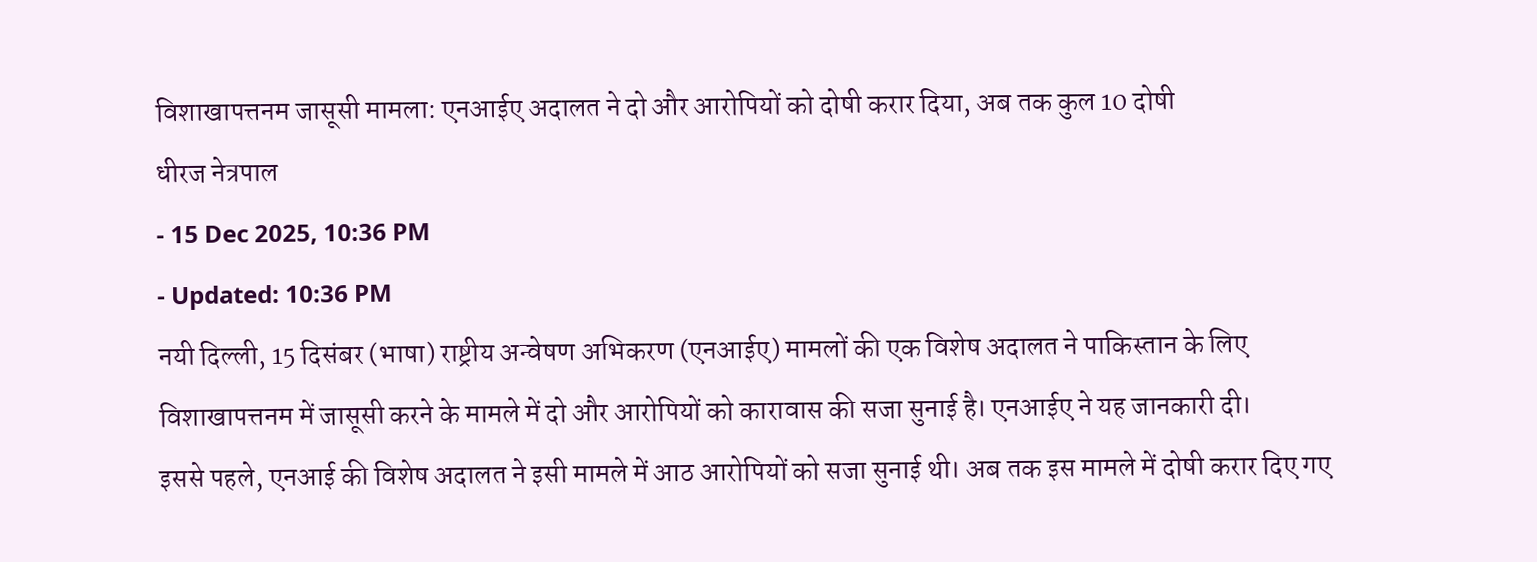विशाखापत्तनम जासूसी मामला: एनआईए अदालत ने दो और आरोपियों को दोषी करार दिया, अब तक कुल 10 दोषी
धीरज नेत्रपाल
- 15 Dec 2025, 10:36 PM
- Updated: 10:36 PM
नयी दिल्ली, 15 दिसंबर (भाषा) राष्ट्रीय अन्वेषण अभिकरण (एनआईए) मामलों की एक विशेष अदालत ने पाकिस्तान के लिए विशाखापत्तनम में जासूसी करने के मामले में दो और आरोपियों को कारावास की सजा सुनाई है। एनआईए ने यह जानकारी दी।
इससे पहले, एनआई की विशेष अदालत ने इसी मामले में आठ आरोपियों को सजा सुनाई थी। अब तक इस मामले में दोषी करार दिए गए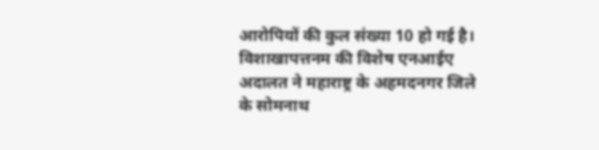आरोपियों की कुल संख्या 10 हो गई है।
विशाखापत्तनम की विशेष एनआईए अदालत ने महाराष्ट्र के अहमदनगर जिले के सोमनाथ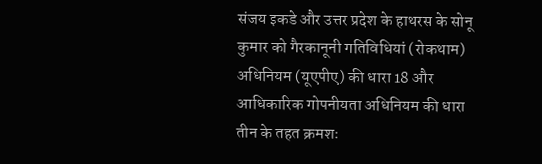संजय इकडे और उत्तर प्रदेश के हाथरस के सोनू कुमार को गैरकानूनी गतिविधियां (रोकथाम) अधिनियम (यूएपीए) की धारा 18 और आधिकारिक गोपनीयता अधिनियम की धारा तीन के तहत क्रमशः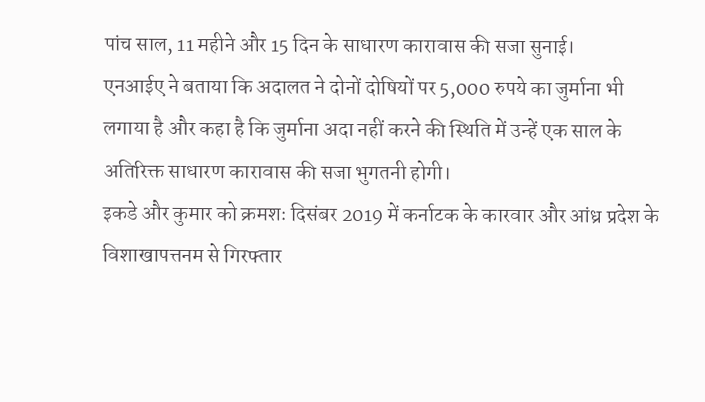पांच साल, 11 महीने और 15 दिन के साधारण कारावास की सजा सुनाई।
एनआईए ने बताया कि अदालत ने दोनों दोषियों पर 5,000 रुपये का जुर्माना भी लगाया है और कहा है कि जुर्माना अदा नहीं करने की स्थिति में उन्हें एक साल के अतिरिक्त साधारण कारावास की सजा भुगतनी होगी।
इकडे और कुमार को क्रमशः दिसंबर 2019 में कर्नाटक के कारवार और आंध्र प्रदेश के विशाखापत्तनम से गिरफ्तार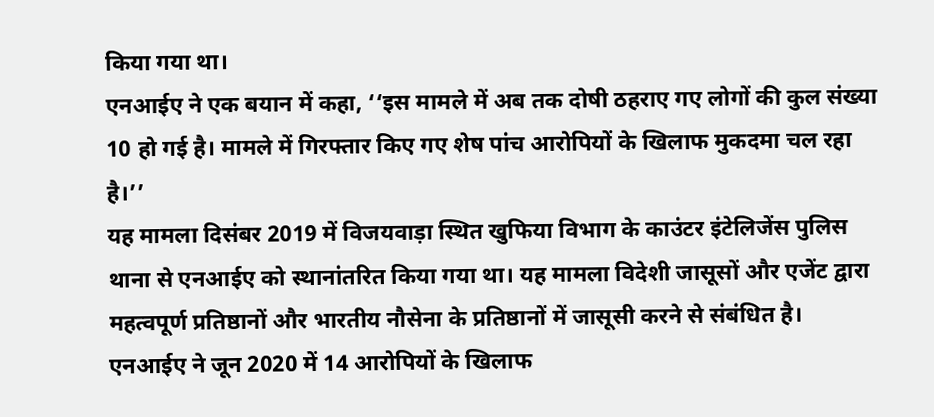किया गया था।
एनआईए ने एक बयान में कहा, ‘‘इस मामले में अब तक दोषी ठहराए गए लोगों की कुल संख्या 10 हो गई है। मामले में गिरफ्तार किए गए शेष पांच आरोपियों के खिलाफ मुकदमा चल रहा है।’’
यह मामला दिसंबर 2019 में विजयवाड़ा स्थित खुफिया विभाग के काउंटर इंटेलिजेंस पुलिस थाना से एनआईए को स्थानांतरित किया गया था। यह मामला विदेशी जासूसों और एजेंट द्वारा महत्वपूर्ण प्रतिष्ठानों और भारतीय नौसेना के प्रतिष्ठानों में जासूसी करने से संबंधित है।
एनआईए ने जून 2020 में 14 आरोपियों के खिलाफ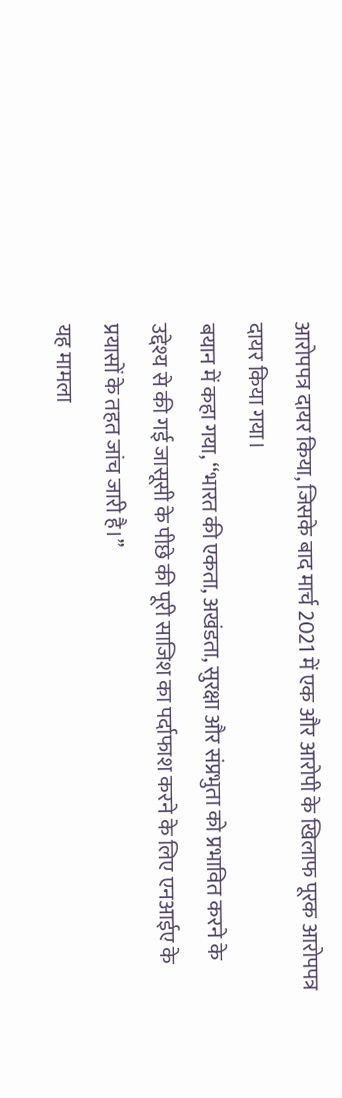आरोपपत्र दायर किया, जिसके बाद मार्च 2021 में एक और आरोपी के खिलाफ पूरक आरोपपत्र दायर किया गया।
बयान में कहा गया, ‘‘भारत की एकता, अखंडता, सुरक्षा और संप्रभुता को प्रभावित करने के उद्देश्य से की गई जासूसी के पीछे की पूरी साजिश का पर्दाफाश करने के लिए एनआईए के प्रयासों के तहत जांच जारी है।’’
यह मामला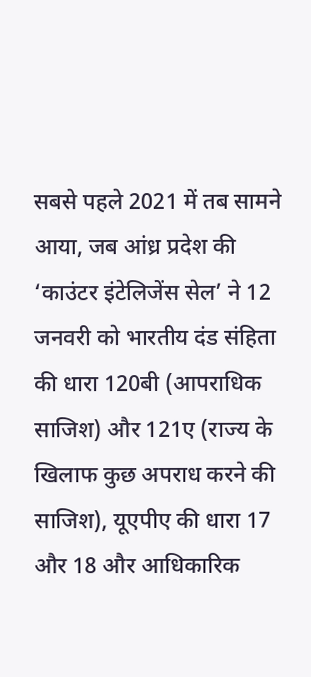सबसे पहले 2021 में तब सामने आया, जब आंध्र प्रदेश की ‘काउंटर इंटेलिजेंस सेल’ ने 12 जनवरी को भारतीय दंड संहिता की धारा 120बी (आपराधिक साजिश) और 121ए (राज्य के खिलाफ कुछ अपराध करने की साजिश), यूएपीए की धारा 17 और 18 और आधिकारिक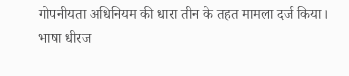गोपनीयता अधिनियम की धारा तीन के तहत मामला दर्ज किया।
भाषा धीरज